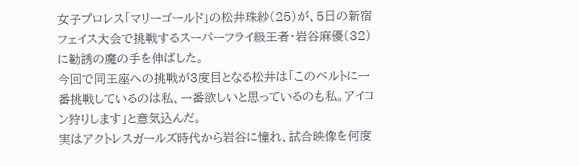女子プロレス「マリーゴールド」の松井珠紗(25)が、5日の新宿フェイス大会で挑戦するスーパーフライ級王者・岩谷麻優(32)に勧誘の魔の手を伸ばした。
今回で同王座への挑戦が3度目となる松井は「このベルトに一番挑戦しているのは私、一番欲しいと思っているのも私。アイコン狩りします」と意気込んだ。
実はアクトレスガールズ時代から岩谷に憧れ、試合映像を何度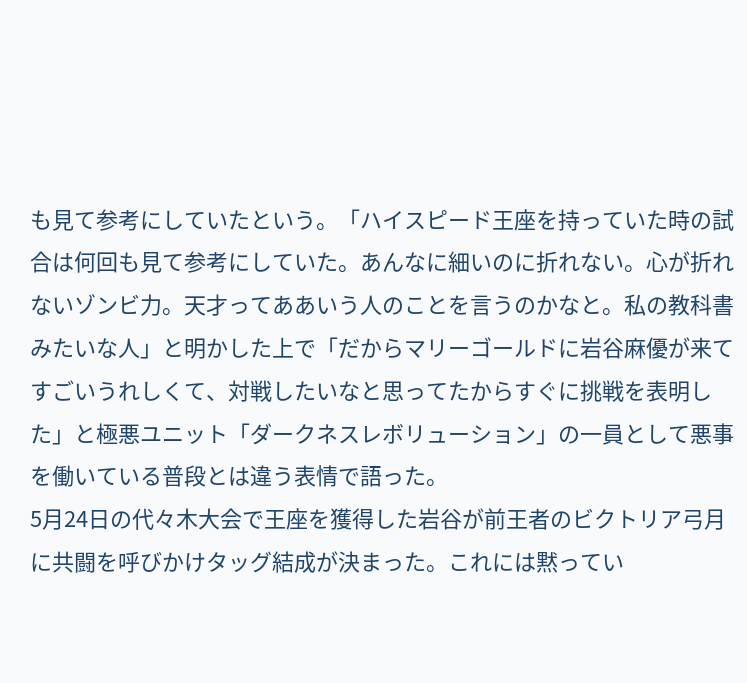も見て参考にしていたという。「ハイスピード王座を持っていた時の試合は何回も見て参考にしていた。あんなに細いのに折れない。心が折れないゾンビ力。天才ってああいう人のことを言うのかなと。私の教科書みたいな人」と明かした上で「だからマリーゴールドに岩谷麻優が来てすごいうれしくて、対戦したいなと思ってたからすぐに挑戦を表明した」と極悪ユニット「ダークネスレボリューション」の一員として悪事を働いている普段とは違う表情で語った。
5月24日の代々木大会で王座を獲得した岩谷が前王者のビクトリア弓月に共闘を呼びかけタッグ結成が決まった。これには黙ってい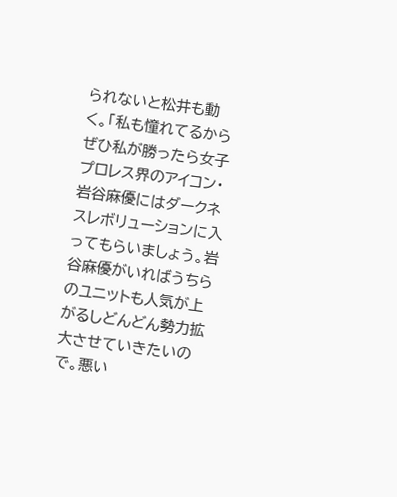られないと松井も動く。「私も憧れてるからぜひ私が勝ったら女子プロレス界のアイコン・岩谷麻優にはダークネスレボリューションに入ってもらいましょう。岩谷麻優がいればうちらのユニットも人気が上がるしどんどん勢力拡大させていきたいので。悪い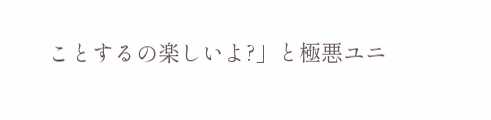ことするの楽しいよ?」と極悪ユニ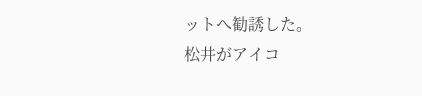ットへ勧誘した。
松井がアイコ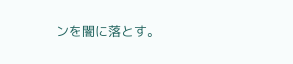ンを闇に落とす。